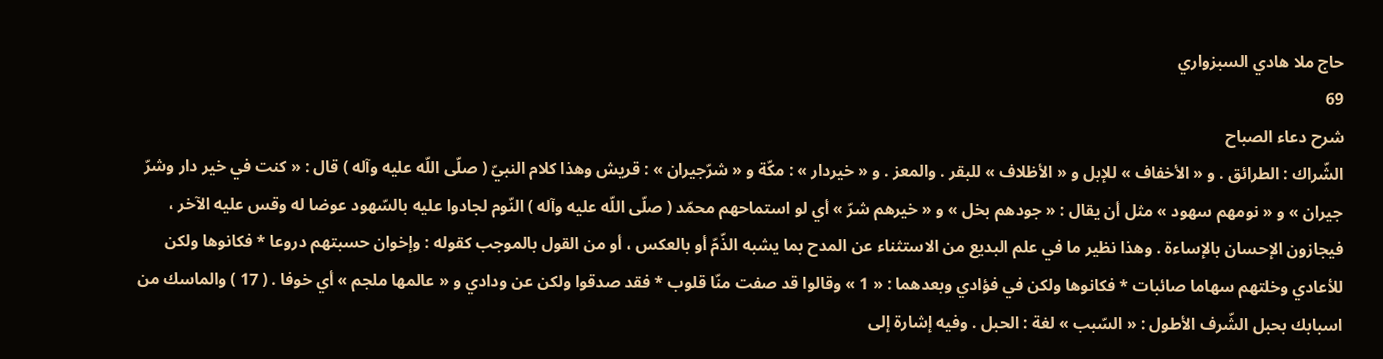حاج ملا هادي السبزواري
69
شرح دعاء الصباح
الشّراك : الطرائق . و « الأخفاف » للإبل و « الأظلاف » للبقر . والمعز . و « خيردار » : مكّة و « شرّجيران » : قريش وهذا كلام النبيّ ( صلّى اللّه عليه وآله ) قال : « كنت في خير دار وشرّ جيران » و « نومهم سهود » مثل أن يقال : « جودهم بخل » و « خيرهم شرّ » أي لو استماحهم محمّد ( صلّى اللّه عليه وآله ) النّوم لجادوا عليه بالسّهود عوضا له وقس عليه الآخر ، فيجازون الإحسان بالإساءة . وهذا نظير ما في علم البديع من الاستثناء عن المدح بما يشبه الذّمّ أو بالعكس ، أو من القول بالموجب كقوله : وإخوان حسبتهم دروعا * فكانوها ولكن للأعادي وخلتهم سهاما صائبات * فكانوها ولكن في فؤادي وبعدهما : « 1 » وقالوا قد صفت منّا قلوب * فقد صدقوا ولكن عن ودادي و « عالمها ملجم » أي خوفا . ( 17 ) والماسك من اسبابك بحبل الشّرف الأطول : « السّبب » لغة : الحبل . وفيه إشارة إلى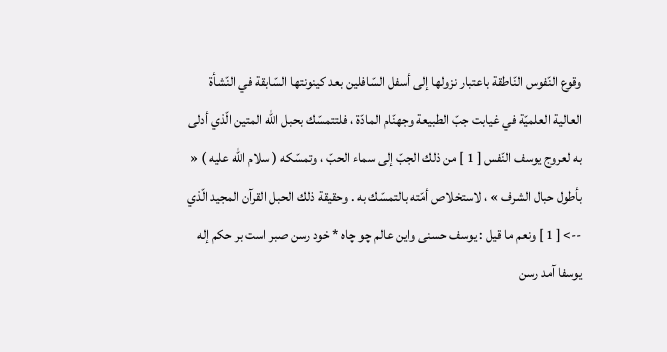وقوع النّفوس النّاطقة باعتبار نزولها إلى أسفل السّافلين بعد كينونتها السّابقة في النّشأة العالية العلميّة في غيابت جبّ الطبيعة وجهنّام المادّة ، فلتتمسّك بحبل اللّه المتين الّذي أدلى به لعروج يوسف النّفس [ 1 ] من ذلك الجبّ إلى سماء الحبّ ، وتمسّكه ( سلام اللّه عليه ) « بأطول حبال الشرف » ، لاستخلاص أمّته بالتمسّك به . وحقيقة ذلك الحبل القرآن المجيد الّذي
--> [ 1 ] ونعم ما قيل : يوسف حسنى واين عالم چو چاه * خود رسن صبر است بر حكم إله يوسفا آمد رسن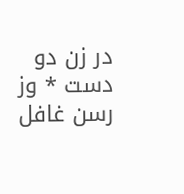در زن دو دست * وز رسن غافل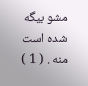مشو بيگه شده است منه . ( 1 )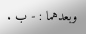وبعدهما : - ب .